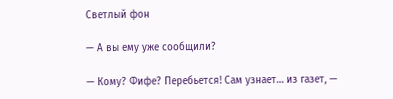Светлый фон

— А вы ему уже сообщили?

— Кому? Фифе? Перебьется! Сам узнает… из газет, —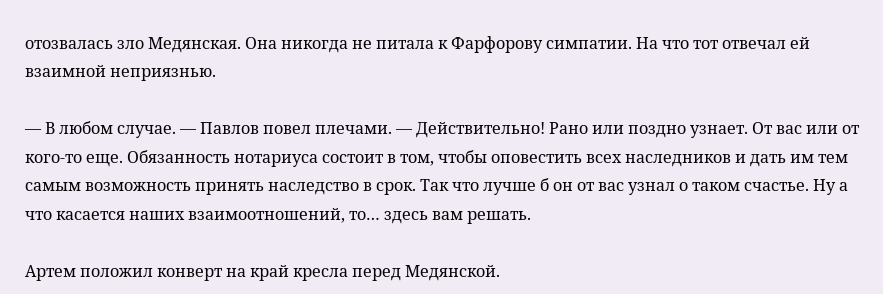отозвалась зло Медянская. Она никогда не питала к Фарфорову симпатии. На что тот отвечал ей взаимной неприязнью.

— В любом случае. — Павлов повел плечами. — Действительно! Рано или поздно узнает. От вас или от кого-то еще. Обязанность нотариуса состоит в том, чтобы оповестить всех наследников и дать им тем самым возможность принять наследство в срок. Так что лучше б он от вас узнал о таком счастье. Ну а что касается наших взаимоотношений, то… здесь вам решать.

Артем положил конверт на край кресла перед Медянской.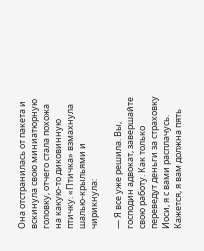Она отстранилась от пакета и вскинула свою миниатюрную головку, отчего стала похожа на какую-то диковинную птичку. «Птичка» взмахнула шалью-крыльями и чирикнула:

— Я все уже решила. Вы, господин адвокат, завершайте свою работу. Как только переведут деньги за страховку Иоси, я с вами расплачусь. Кажется, я вам должна пять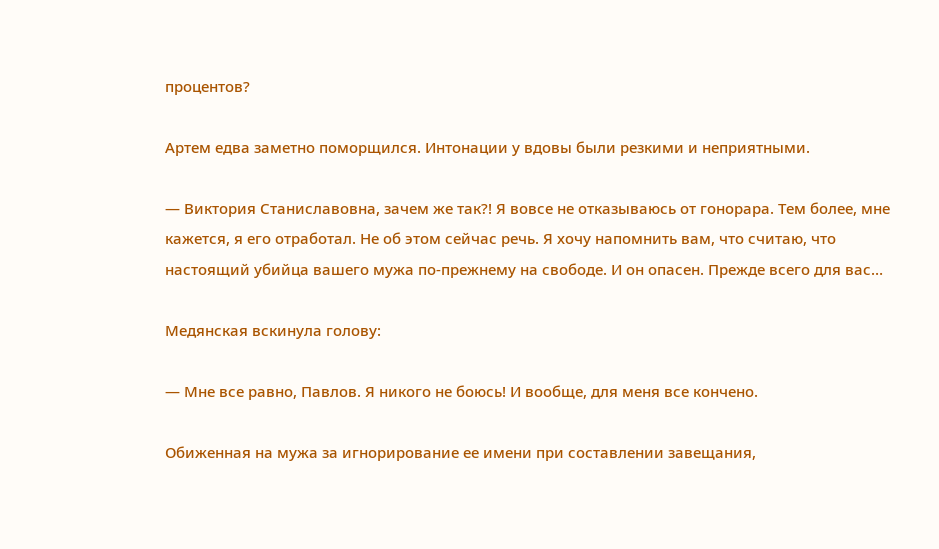процентов?

Артем едва заметно поморщился. Интонации у вдовы были резкими и неприятными.

— Виктория Станиславовна, зачем же так?! Я вовсе не отказываюсь от гонорара. Тем более, мне кажется, я его отработал. Не об этом сейчас речь. Я хочу напомнить вам, что считаю, что настоящий убийца вашего мужа по-прежнему на свободе. И он опасен. Прежде всего для вас…

Медянская вскинула голову:

— Мне все равно, Павлов. Я никого не боюсь! И вообще, для меня все кончено.

Обиженная на мужа за игнорирование ее имени при составлении завещания,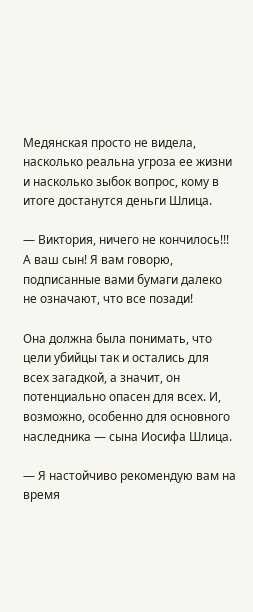Медянская просто не видела, насколько реальна угроза ее жизни и насколько зыбок вопрос, кому в итоге достанутся деньги Шлица.

— Виктория, ничего не кончилось!!! А ваш сын! Я вам говорю, подписанные вами бумаги далеко не означают, что все позади!

Она должна была понимать, что цели убийцы так и остались для всех загадкой, а значит, он потенциально опасен для всех. И, возможно, особенно для основного наследника — сына Иосифа Шлица.

— Я настойчиво рекомендую вам на время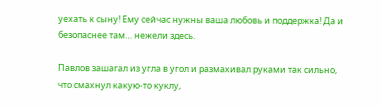уехать к сыну! Ему сейчас нужны ваша любовь и поддержка! Да и безопаснее там… нежели здесь.

Павлов зашагал из угла в угол и размахивал руками так сильно, что смахнул какую-то куклу,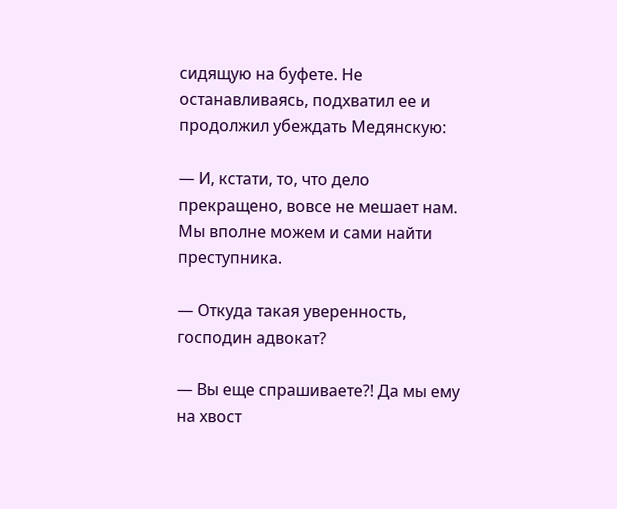сидящую на буфете. Не останавливаясь, подхватил ее и продолжил убеждать Медянскую:

— И, кстати, то, что дело прекращено, вовсе не мешает нам. Мы вполне можем и сами найти преступника.

— Откуда такая уверенность, господин адвокат?

— Вы еще спрашиваете?! Да мы ему на хвост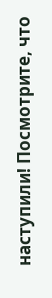наступили! Посмотрите, что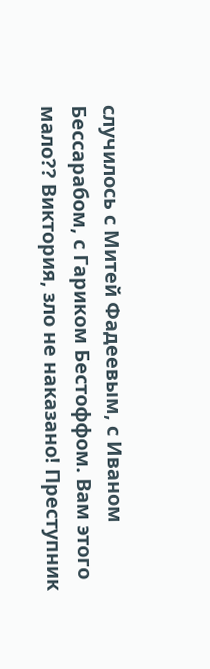случилось с Митей Фадеевым, с Иваном Бессарабом, с Гариком Бестоффом. Вам этого мало?? Виктория, зло не наказано! Преступник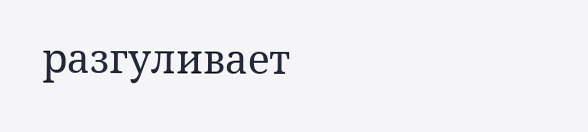разгуливает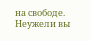на свободе. Неужели вы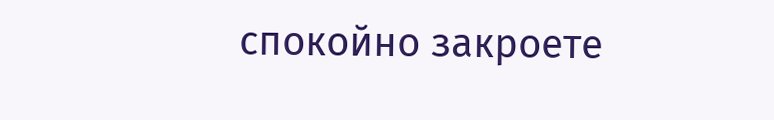спокойно закроете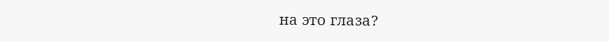на это глаза?